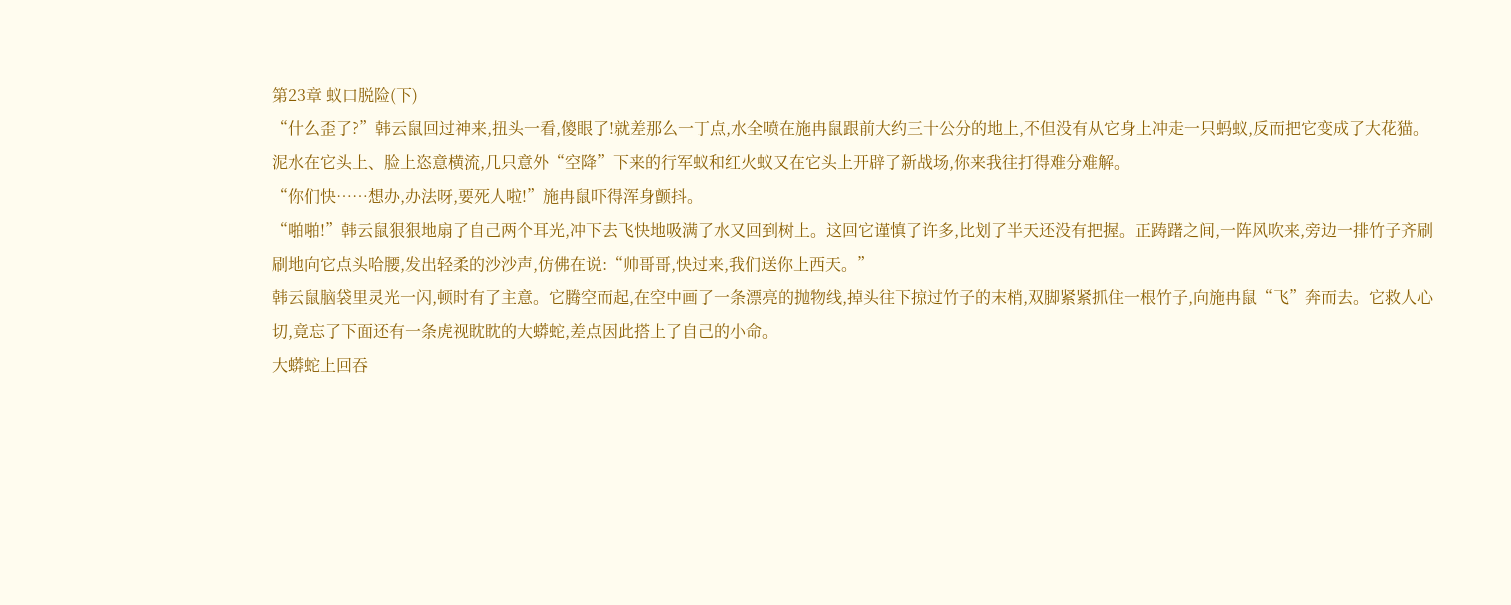第23章 蚁口脱险(下)
“什么歪了?”韩云鼠回过神来,扭头一看,傻眼了!就差那么一丁点,水全喷在施冉鼠跟前大约三十公分的地上,不但没有从它身上冲走一只蚂蚁,反而把它变成了大花猫。泥水在它头上、脸上恣意横流,几只意外“空降”下来的行军蚁和红火蚁又在它头上开辟了新战场,你来我往打得难分难解。
“你们快……想办,办法呀,要死人啦!”施冉鼠吓得浑身颤抖。
“啪啪!”韩云鼠狠狠地扇了自己两个耳光,冲下去飞快地吸满了水又回到树上。这回它谨慎了许多,比划了半天还没有把握。正踌躇之间,一阵风吹来,旁边一排竹子齐刷刷地向它点头哈腰,发出轻柔的沙沙声,仿佛在说:“帅哥哥,快过来,我们送你上西天。”
韩云鼠脑袋里灵光一闪,顿时有了主意。它腾空而起,在空中画了一条漂亮的抛物线,掉头往下掠过竹子的末梢,双脚紧紧抓住一根竹子,向施冉鼠“飞”奔而去。它救人心切,竟忘了下面还有一条虎视眈眈的大蟒蛇,差点因此搭上了自己的小命。
大蟒蛇上回吞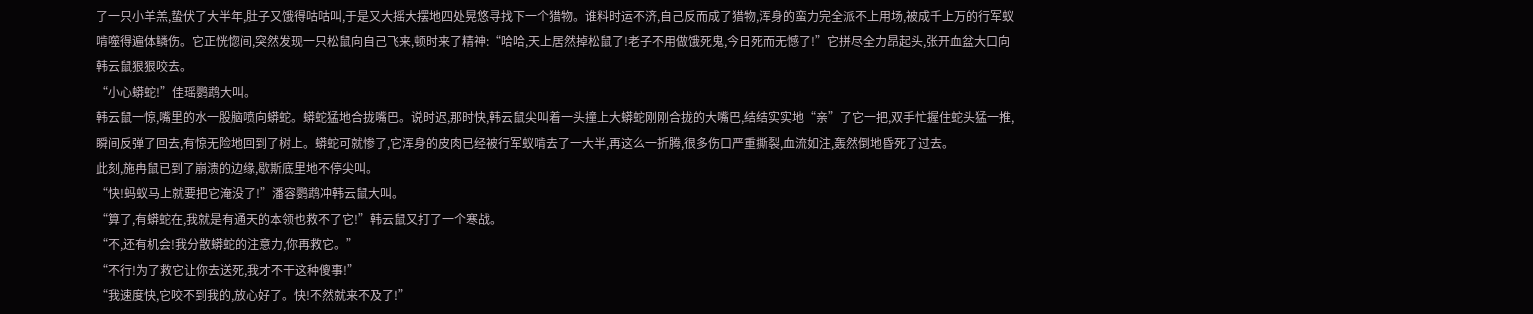了一只小羊羔,蛰伏了大半年,肚子又饿得咕咕叫,于是又大摇大摆地四处晃悠寻找下一个猎物。谁料时运不济,自己反而成了猎物,浑身的蛮力完全派不上用场,被成千上万的行军蚁啃噬得遍体鳞伤。它正恍惚间,突然发现一只松鼠向自己飞来,顿时来了精神:“哈哈,天上居然掉松鼠了!老子不用做饿死鬼,今日死而无憾了!”它拼尽全力昂起头,张开血盆大口向韩云鼠狠狠咬去。
“小心蟒蛇!”佳瑶鹦鹉大叫。
韩云鼠一惊,嘴里的水一股脑喷向蟒蛇。蟒蛇猛地合拢嘴巴。说时迟,那时快,韩云鼠尖叫着一头撞上大蟒蛇刚刚合拢的大嘴巴,结结实实地“亲”了它一把,双手忙握住蛇头猛一推,瞬间反弹了回去,有惊无险地回到了树上。蟒蛇可就惨了,它浑身的皮肉已经被行军蚁啃去了一大半,再这么一折腾,很多伤口严重撕裂,血流如注,轰然倒地昏死了过去。
此刻,施冉鼠已到了崩溃的边缘,歇斯底里地不停尖叫。
“快!蚂蚁马上就要把它淹没了!”潘容鹦鹉冲韩云鼠大叫。
“算了,有蟒蛇在,我就是有通天的本领也救不了它!”韩云鼠又打了一个寒战。
“不,还有机会!我分散蟒蛇的注意力,你再救它。”
“不行!为了救它让你去送死,我才不干这种傻事!”
“我速度快,它咬不到我的,放心好了。快!不然就来不及了!”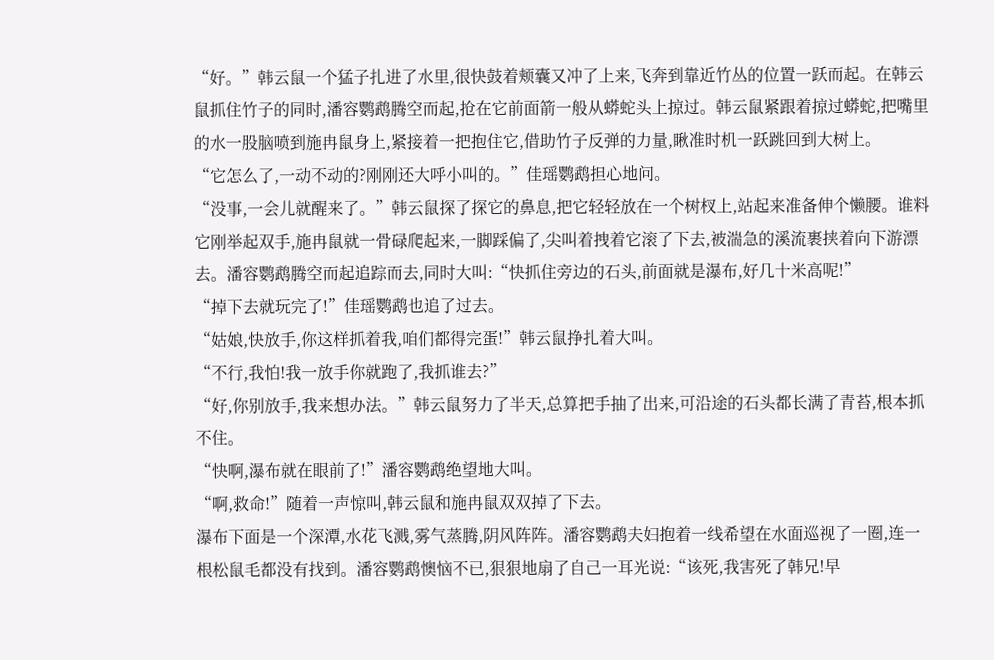“好。”韩云鼠一个猛子扎进了水里,很快鼓着颊囊又冲了上来,飞奔到靠近竹丛的位置一跃而起。在韩云鼠抓住竹子的同时,潘容鹦鹉腾空而起,抢在它前面箭一般从蟒蛇头上掠过。韩云鼠紧跟着掠过蟒蛇,把嘴里的水一股脑喷到施冉鼠身上,紧接着一把抱住它,借助竹子反弹的力量,瞅准时机一跃跳回到大树上。
“它怎么了,一动不动的?刚刚还大呼小叫的。”佳瑶鹦鹉担心地问。
“没事,一会儿就醒来了。”韩云鼠探了探它的鼻息,把它轻轻放在一个树杈上,站起来准备伸个懒腰。谁料它刚举起双手,施冉鼠就一骨碌爬起来,一脚踩偏了,尖叫着拽着它滚了下去,被湍急的溪流裹挟着向下游漂去。潘容鹦鹉腾空而起追踪而去,同时大叫:“快抓住旁边的石头,前面就是瀑布,好几十米高呢!”
“掉下去就玩完了!”佳瑶鹦鹉也追了过去。
“姑娘,快放手,你这样抓着我,咱们都得完蛋!”韩云鼠挣扎着大叫。
“不行,我怕!我一放手你就跑了,我抓谁去?”
“好,你别放手,我来想办法。”韩云鼠努力了半天,总算把手抽了出来,可沿途的石头都长满了青苔,根本抓不住。
“快啊,瀑布就在眼前了!”潘容鹦鹉绝望地大叫。
“啊,救命!”随着一声惊叫,韩云鼠和施冉鼠双双掉了下去。
瀑布下面是一个深潭,水花飞溅,雾气蒸腾,阴风阵阵。潘容鹦鹉夫妇抱着一线希望在水面巡视了一圈,连一根松鼠毛都没有找到。潘容鹦鹉懊恼不已,狠狠地扇了自己一耳光说:“该死,我害死了韩兄!早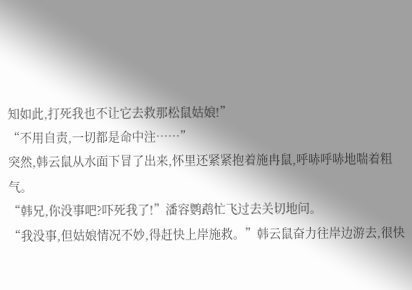知如此,打死我也不让它去救那松鼠姑娘!”
“不用自责,一切都是命中注……”
突然,韩云鼠从水面下冒了出来,怀里还紧紧抱着施冉鼠,呼哧呼哧地喘着粗气。
“韩兄,你没事吧?吓死我了!”潘容鹦鹉忙飞过去关切地问。
“我没事,但姑娘情况不妙,得赶快上岸施救。”韩云鼠奋力往岸边游去,很快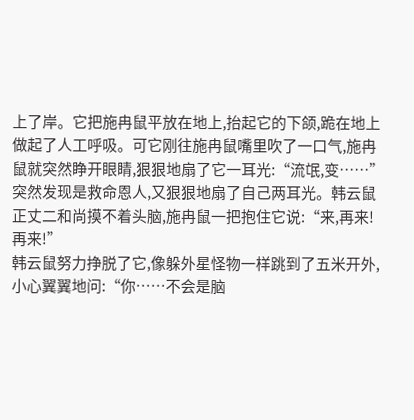上了岸。它把施冉鼠平放在地上,抬起它的下颌,跪在地上做起了人工呼吸。可它刚往施冉鼠嘴里吹了一口气,施冉鼠就突然睁开眼睛,狠狠地扇了它一耳光:“流氓,变……”突然发现是救命恩人,又狠狠地扇了自己两耳光。韩云鼠正丈二和尚摸不着头脑,施冉鼠一把抱住它说:“来,再来!再来!”
韩云鼠努力挣脱了它,像躲外星怪物一样跳到了五米开外,小心翼翼地问:“你……不会是脑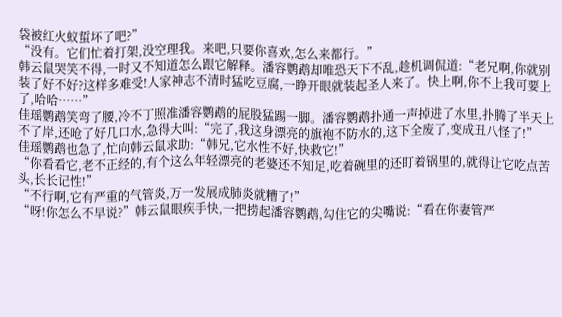袋被红火蚁蜇坏了吧?”
“没有。它们忙着打架,没空理我。来吧,只要你喜欢,怎么来都行。”
韩云鼠哭笑不得,一时又不知道怎么跟它解释。潘容鹦鹉却唯恐天下不乱,趁机调侃道:“老兄啊,你就别装了好不好?这样多难受!人家神志不清时猛吃豆腐,一睁开眼就装起圣人来了。快上啊,你不上我可要上了,哈哈……”
佳瑶鹦鹉笑弯了腰,冷不丁照准潘容鹦鹉的屁股猛踢一脚。潘容鹦鹉扑通一声掉进了水里,扑腾了半天上不了岸,还呛了好几口水,急得大叫:“完了,我这身漂亮的旗袍不防水的,这下全废了,变成丑八怪了!”
佳瑶鹦鹉也急了,忙向韩云鼠求助:“韩兄,它水性不好,快救它!”
“你看看它,老不正经的,有个这么年轻漂亮的老婆还不知足,吃着碗里的还盯着锅里的,就得让它吃点苦头,长长记性!”
“不行啊,它有严重的气管炎,万一发展成肺炎就糟了!”
“呀!你怎么不早说?”韩云鼠眼疾手快,一把捞起潘容鹦鹉,勾住它的尖嘴说:“看在你妻管严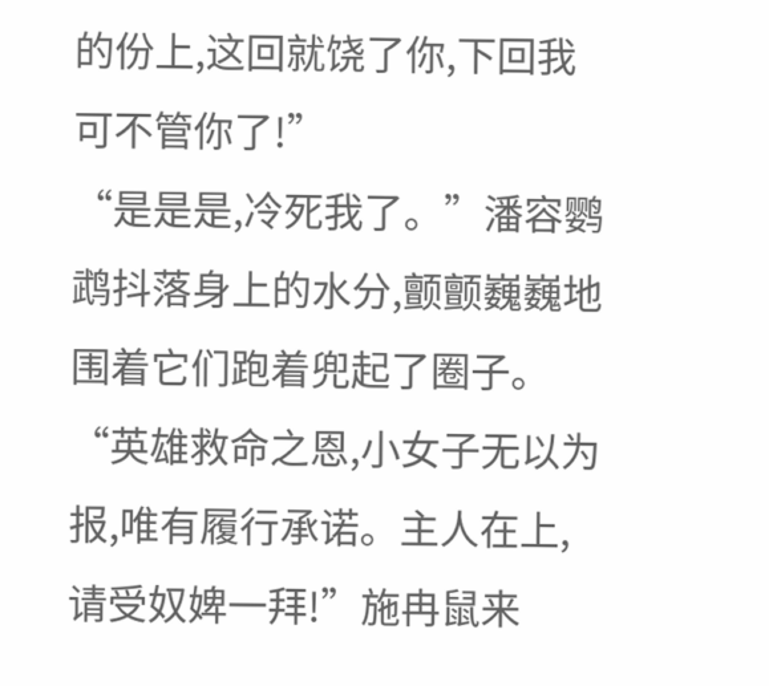的份上,这回就饶了你,下回我可不管你了!”
“是是是,冷死我了。”潘容鹦鹉抖落身上的水分,颤颤巍巍地围着它们跑着兜起了圈子。
“英雄救命之恩,小女子无以为报,唯有履行承诺。主人在上,请受奴婢一拜!”施冉鼠来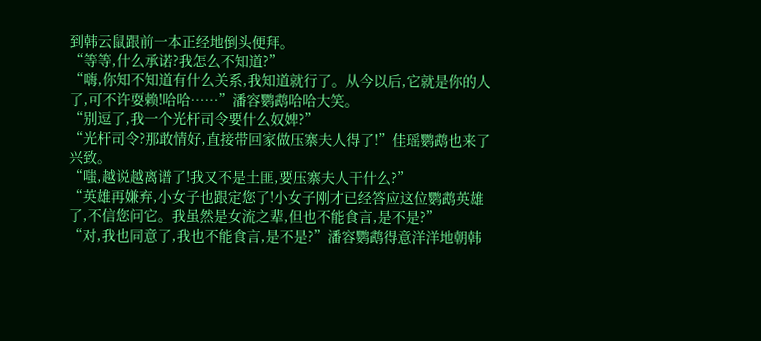到韩云鼠跟前一本正经地倒头便拜。
“等等,什么承诺?我怎么不知道?”
“嗨,你知不知道有什么关系,我知道就行了。从今以后,它就是你的人了,可不许耍赖!哈哈……”潘容鹦鹉哈哈大笑。
“别逗了,我一个光杆司令要什么奴婢?”
“光杆司令?那敢情好,直接带回家做压寨夫人得了!”佳瑶鹦鹉也来了兴致。
“嗤,越说越离谱了!我又不是土匪,要压寨夫人干什么?”
“英雄再嫌弃,小女子也跟定您了!小女子刚才已经答应这位鹦鹉英雄了,不信您问它。我虽然是女流之辈,但也不能食言,是不是?”
“对,我也同意了,我也不能食言,是不是?”潘容鹦鹉得意洋洋地朝韩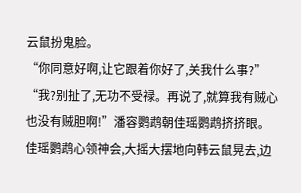云鼠扮鬼脸。
“你同意好啊,让它跟着你好了,关我什么事?”
“我?别扯了,无功不受禄。再说了,就算我有贼心也没有贼胆啊!”潘容鹦鹉朝佳瑶鹦鹉挤挤眼。
佳瑶鹦鹉心领神会,大摇大摆地向韩云鼠晃去,边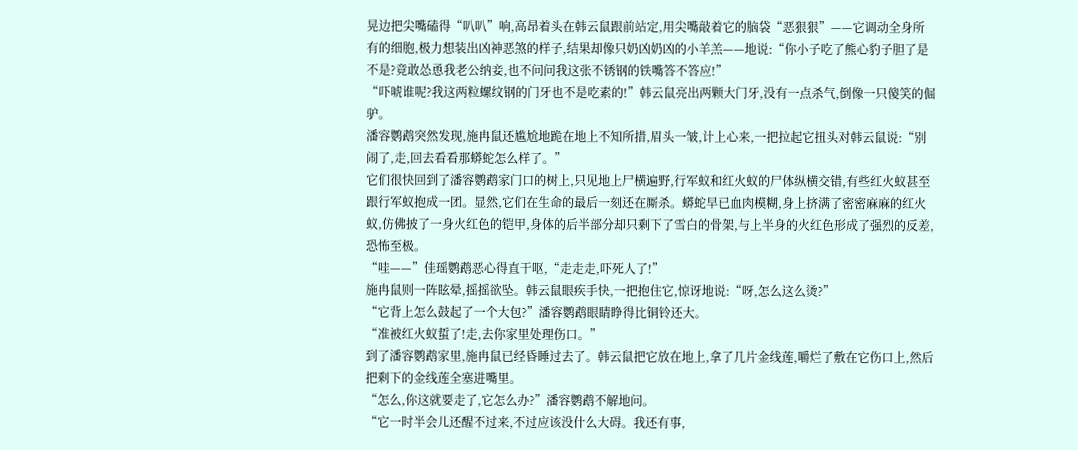晃边把尖嘴磕得“叭叭”响,高昂着头在韩云鼠跟前站定,用尖嘴敲着它的脑袋“恶狠狠”——它调动全身所有的细胞,极力想装出凶神恶煞的样子,结果却像只奶凶奶凶的小羊羔——地说:“你小子吃了熊心豹子胆了是不是?竟敢怂恿我老公纳妾,也不问问我这张不锈钢的铁嘴答不答应!”
“吓唬谁呢?我这两粒螺纹钢的门牙也不是吃素的!”韩云鼠亮出两颗大门牙,没有一点杀气,倒像一只傻笑的倔驴。
潘容鹦鹉突然发现,施冉鼠还尴尬地跪在地上不知所措,眉头一皱,计上心来,一把拉起它扭头对韩云鼠说:“别闹了,走,回去看看那蟒蛇怎么样了。”
它们很快回到了潘容鹦鹉家门口的树上,只见地上尸横遍野,行军蚁和红火蚁的尸体纵横交错,有些红火蚁甚至跟行军蚁抱成一团。显然,它们在生命的最后一刻还在厮杀。蟒蛇早已血肉模糊,身上挤满了密密麻麻的红火蚁,仿佛披了一身火红色的铠甲,身体的后半部分却只剩下了雪白的骨架,与上半身的火红色形成了强烈的反差,恐怖至极。
“哇——”佳瑶鹦鹉恶心得直干呕,“走走走,吓死人了!”
施冉鼠则一阵眩晕,摇摇欲坠。韩云鼠眼疾手快,一把抱住它,惊讶地说:“呀,怎么这么烫?”
“它背上怎么鼓起了一个大包?”潘容鹦鹉眼睛睁得比铜铃还大。
“准被红火蚁蜇了!走,去你家里处理伤口。”
到了潘容鹦鹉家里,施冉鼠已经昏睡过去了。韩云鼠把它放在地上,拿了几片金线莲,嚼烂了敷在它伤口上,然后把剩下的金线莲全塞进嘴里。
“怎么,你这就要走了,它怎么办?”潘容鹦鹉不解地问。
“它一时半会儿还醒不过来,不过应该没什么大碍。我还有事,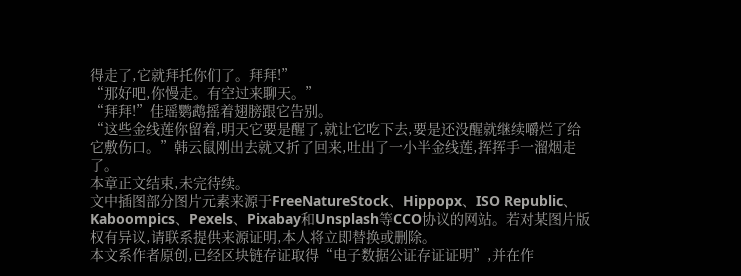得走了,它就拜托你们了。拜拜!”
“那好吧,你慢走。有空过来聊天。”
“拜拜!”佳瑶鹦鹉摇着翅膀跟它告别。
“这些金线莲你留着,明天它要是醒了,就让它吃下去,要是还没醒就继续嚼烂了给它敷伤口。”韩云鼠刚出去就又折了回来,吐出了一小半金线莲,挥挥手一溜烟走了。
本章正文结束,未完待续。
文中插图部分图片元素来源于FreeNatureStock、Hippopx、ISO Republic、Kaboompics、Pexels、Pixabay和Unsplash等CCO协议的网站。若对某图片版权有异议,请联系提供来源证明,本人将立即替换或删除。
本文系作者原创,已经区块链存证取得“电子数据公证存证证明”,并在作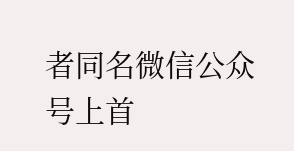者同名微信公众号上首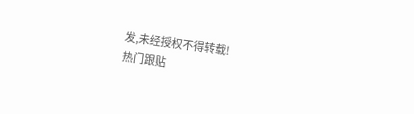发,未经授权不得转载!
热门跟贴